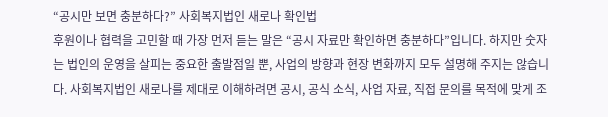“공시만 보면 충분하다?” 사회복지법인 새로나 확인법
후원이나 협력을 고민할 때 가장 먼저 듣는 말은 “공시 자료만 확인하면 충분하다”입니다. 하지만 숫자는 법인의 운영을 살피는 중요한 출발점일 뿐, 사업의 방향과 현장 변화까지 모두 설명해 주지는 않습니다. 사회복지법인 새로나를 제대로 이해하려면 공시, 공식 소식, 사업 자료, 직접 문의를 목적에 맞게 조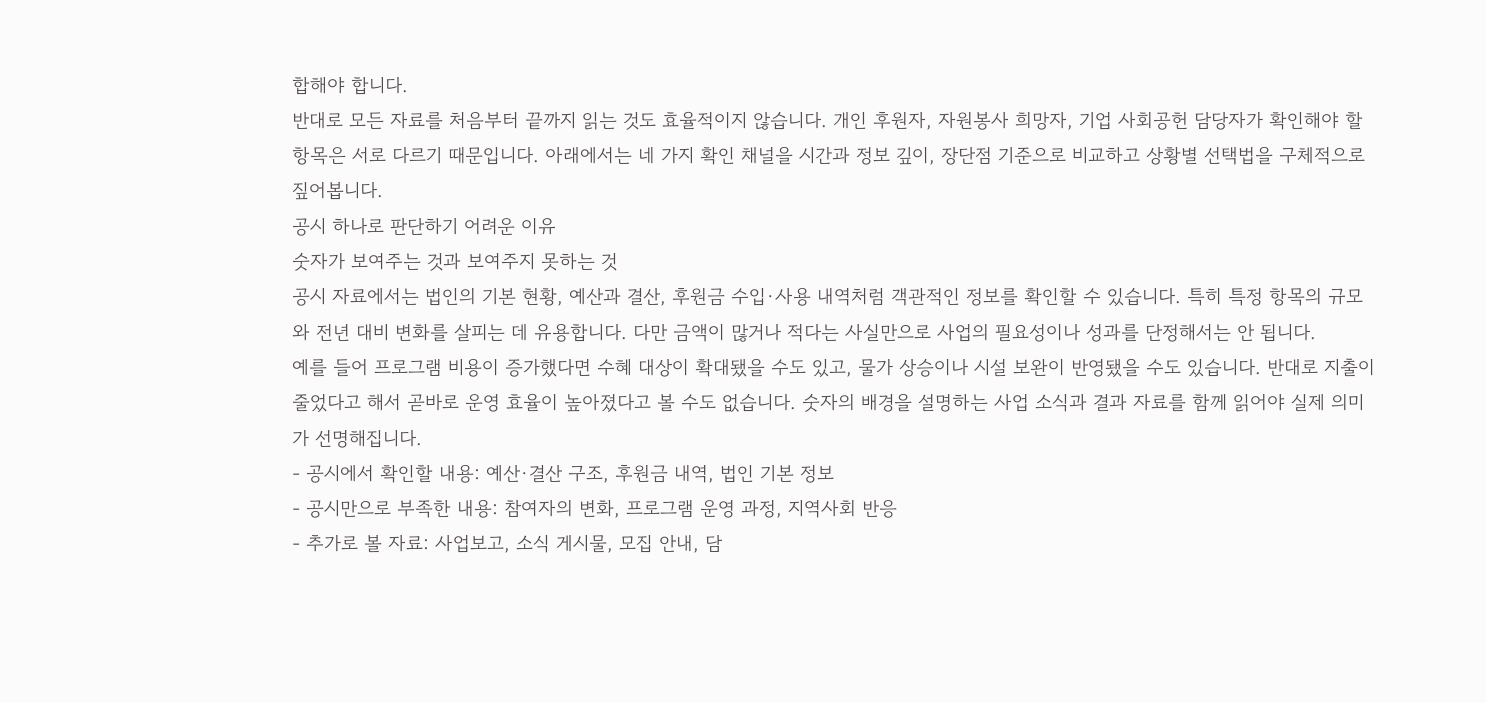합해야 합니다.
반대로 모든 자료를 처음부터 끝까지 읽는 것도 효율적이지 않습니다. 개인 후원자, 자원봉사 희망자, 기업 사회공헌 담당자가 확인해야 할 항목은 서로 다르기 때문입니다. 아래에서는 네 가지 확인 채널을 시간과 정보 깊이, 장단점 기준으로 비교하고 상황별 선택법을 구체적으로 짚어봅니다.
공시 하나로 판단하기 어려운 이유
숫자가 보여주는 것과 보여주지 못하는 것
공시 자료에서는 법인의 기본 현황, 예산과 결산, 후원금 수입·사용 내역처럼 객관적인 정보를 확인할 수 있습니다. 특히 특정 항목의 규모와 전년 대비 변화를 살피는 데 유용합니다. 다만 금액이 많거나 적다는 사실만으로 사업의 필요성이나 성과를 단정해서는 안 됩니다.
예를 들어 프로그램 비용이 증가했다면 수혜 대상이 확대됐을 수도 있고, 물가 상승이나 시설 보완이 반영됐을 수도 있습니다. 반대로 지출이 줄었다고 해서 곧바로 운영 효율이 높아졌다고 볼 수도 없습니다. 숫자의 배경을 설명하는 사업 소식과 결과 자료를 함께 읽어야 실제 의미가 선명해집니다.
- 공시에서 확인할 내용: 예산·결산 구조, 후원금 내역, 법인 기본 정보
- 공시만으로 부족한 내용: 참여자의 변화, 프로그램 운영 과정, 지역사회 반응
- 추가로 볼 자료: 사업보고, 소식 게시물, 모집 안내, 담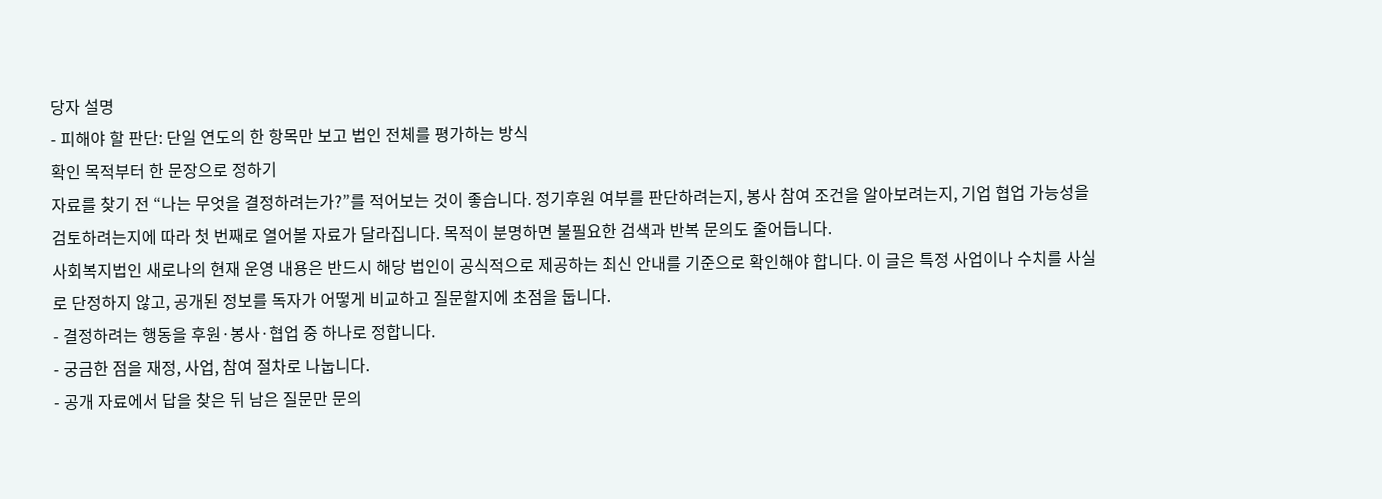당자 설명
- 피해야 할 판단: 단일 연도의 한 항목만 보고 법인 전체를 평가하는 방식
확인 목적부터 한 문장으로 정하기
자료를 찾기 전 “나는 무엇을 결정하려는가?”를 적어보는 것이 좋습니다. 정기후원 여부를 판단하려는지, 봉사 참여 조건을 알아보려는지, 기업 협업 가능성을 검토하려는지에 따라 첫 번째로 열어볼 자료가 달라집니다. 목적이 분명하면 불필요한 검색과 반복 문의도 줄어듭니다.
사회복지법인 새로나의 현재 운영 내용은 반드시 해당 법인이 공식적으로 제공하는 최신 안내를 기준으로 확인해야 합니다. 이 글은 특정 사업이나 수치를 사실로 단정하지 않고, 공개된 정보를 독자가 어떻게 비교하고 질문할지에 초점을 둡니다.
- 결정하려는 행동을 후원·봉사·협업 중 하나로 정합니다.
- 궁금한 점을 재정, 사업, 참여 절차로 나눕니다.
- 공개 자료에서 답을 찾은 뒤 남은 질문만 문의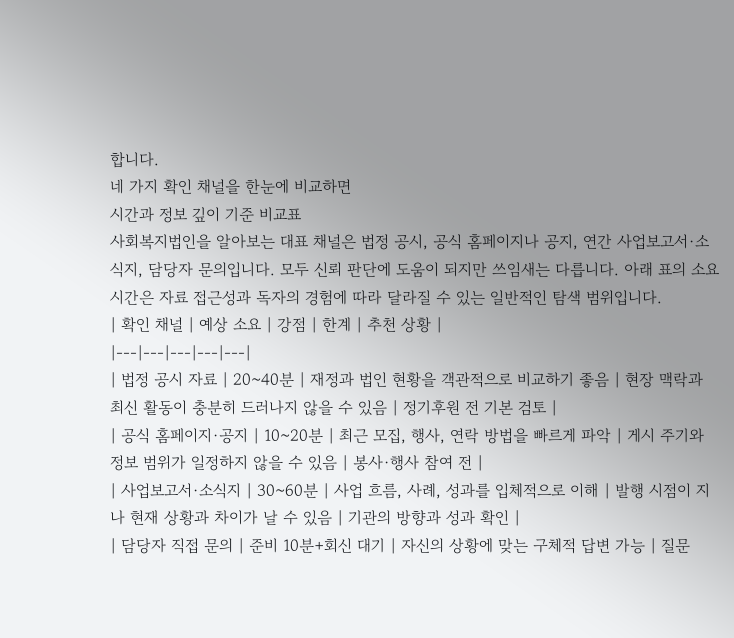합니다.
네 가지 확인 채널을 한눈에 비교하면
시간과 정보 깊이 기준 비교표
사회복지법인을 알아보는 대표 채널은 법정 공시, 공식 홈페이지나 공지, 연간 사업보고서·소식지, 담당자 문의입니다. 모두 신뢰 판단에 도움이 되지만 쓰임새는 다릅니다. 아래 표의 소요 시간은 자료 접근성과 독자의 경험에 따라 달라질 수 있는 일반적인 탐색 범위입니다.
| 확인 채널 | 예상 소요 | 강점 | 한계 | 추천 상황 |
|---|---|---|---|---|
| 법정 공시 자료 | 20~40분 | 재정과 법인 현황을 객관적으로 비교하기 좋음 | 현장 맥락과 최신 활동이 충분히 드러나지 않을 수 있음 | 정기후원 전 기본 검토 |
| 공식 홈페이지·공지 | 10~20분 | 최근 모집, 행사, 연락 방법을 빠르게 파악 | 게시 주기와 정보 범위가 일정하지 않을 수 있음 | 봉사·행사 참여 전 |
| 사업보고서·소식지 | 30~60분 | 사업 흐름, 사례, 성과를 입체적으로 이해 | 발행 시점이 지나 현재 상황과 차이가 날 수 있음 | 기관의 방향과 성과 확인 |
| 담당자 직접 문의 | 준비 10분+회신 대기 | 자신의 상황에 맞는 구체적 답변 가능 | 질문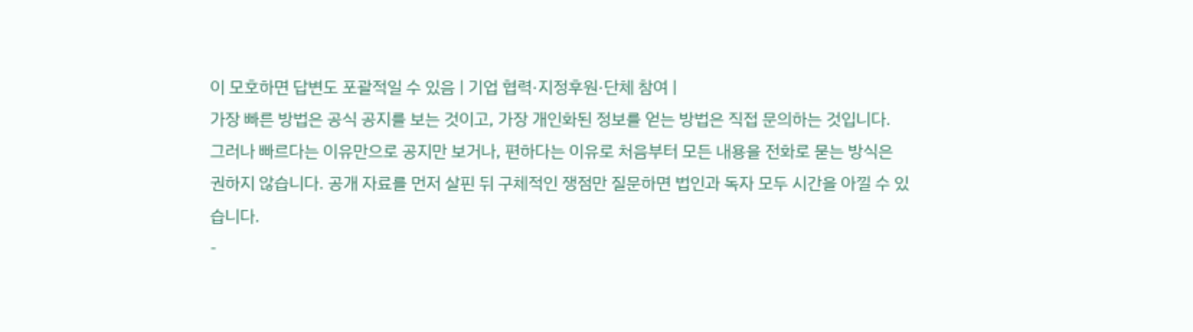이 모호하면 답변도 포괄적일 수 있음 | 기업 협력·지정후원·단체 참여 |
가장 빠른 방법은 공식 공지를 보는 것이고, 가장 개인화된 정보를 얻는 방법은 직접 문의하는 것입니다. 그러나 빠르다는 이유만으로 공지만 보거나, 편하다는 이유로 처음부터 모든 내용을 전화로 묻는 방식은 권하지 않습니다. 공개 자료를 먼저 살핀 뒤 구체적인 쟁점만 질문하면 법인과 독자 모두 시간을 아낄 수 있습니다.
-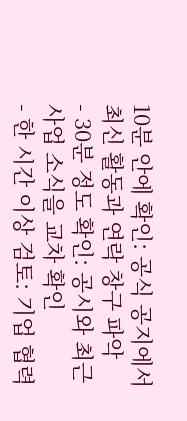10분 안에 확인: 공식 공지에서 최신 활동과 연락 창구 파악
- 30분 정도 확인: 공시와 최근 사업 소식을 교차 확인
- 한 시간 이상 검토: 기업 협력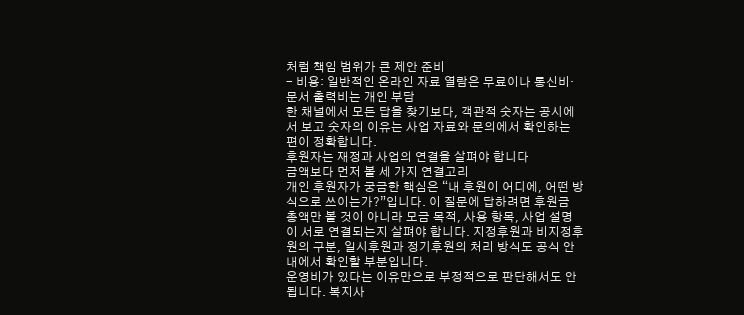처럼 책임 범위가 큰 제안 준비
- 비용: 일반적인 온라인 자료 열람은 무료이나 통신비·문서 출력비는 개인 부담
한 채널에서 모든 답을 찾기보다, 객관적 숫자는 공시에서 보고 숫자의 이유는 사업 자료와 문의에서 확인하는 편이 정확합니다.
후원자는 재정과 사업의 연결을 살펴야 합니다
금액보다 먼저 볼 세 가지 연결고리
개인 후원자가 궁금한 핵심은 “내 후원이 어디에, 어떤 방식으로 쓰이는가?”입니다. 이 질문에 답하려면 후원금 총액만 볼 것이 아니라 모금 목적, 사용 항목, 사업 설명이 서로 연결되는지 살펴야 합니다. 지정후원과 비지정후원의 구분, 일시후원과 정기후원의 처리 방식도 공식 안내에서 확인할 부분입니다.
운영비가 있다는 이유만으로 부정적으로 판단해서도 안 됩니다. 복지사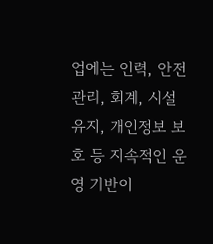업에는 인력, 안전관리, 회계, 시설 유지, 개인정보 보호 등 지속적인 운영 기반이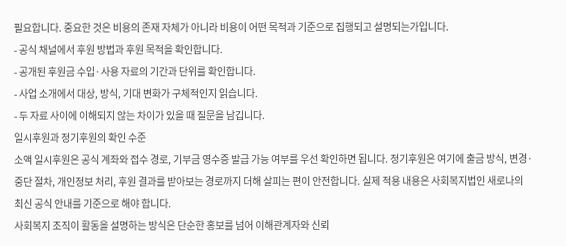필요합니다. 중요한 것은 비용의 존재 자체가 아니라 비용이 어떤 목적과 기준으로 집행되고 설명되는가입니다.
- 공식 채널에서 후원 방법과 후원 목적을 확인합니다.
- 공개된 후원금 수입·사용 자료의 기간과 단위를 확인합니다.
- 사업 소개에서 대상, 방식, 기대 변화가 구체적인지 읽습니다.
- 두 자료 사이에 이해되지 않는 차이가 있을 때 질문을 남깁니다.
일시후원과 정기후원의 확인 수준
소액 일시후원은 공식 계좌와 접수 경로, 기부금 영수증 발급 가능 여부를 우선 확인하면 됩니다. 정기후원은 여기에 출금 방식, 변경·중단 절차, 개인정보 처리, 후원 결과를 받아보는 경로까지 더해 살피는 편이 안전합니다. 실제 적용 내용은 사회복지법인 새로나의 최신 공식 안내를 기준으로 해야 합니다.
사회복지 조직이 활동을 설명하는 방식은 단순한 홍보를 넘어 이해관계자와 신뢰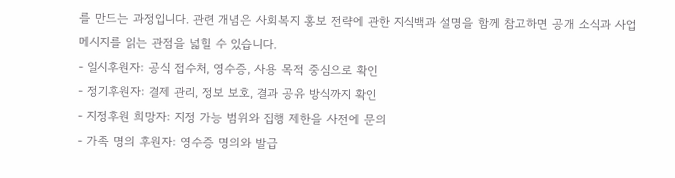를 만드는 과정입니다. 관련 개념은 사회복지 홍보 전략에 관한 지식백과 설명을 함께 참고하면 공개 소식과 사업 메시지를 읽는 관점을 넓힐 수 있습니다.
- 일시후원자: 공식 접수처, 영수증, 사용 목적 중심으로 확인
- 정기후원자: 결제 관리, 정보 보호, 결과 공유 방식까지 확인
- 지정후원 희망자: 지정 가능 범위와 집행 제한을 사전에 문의
- 가족 명의 후원자: 영수증 명의와 발급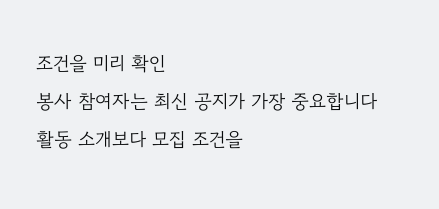조건을 미리 확인
봉사 참여자는 최신 공지가 가장 중요합니다
활동 소개보다 모집 조건을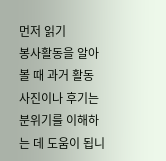먼저 읽기
봉사활동을 알아볼 때 과거 활동 사진이나 후기는 분위기를 이해하는 데 도움이 됩니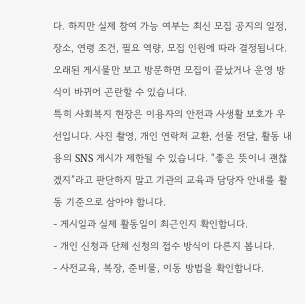다. 하지만 실제 참여 가능 여부는 최신 모집 공지의 일정, 장소, 연령 조건, 필요 역량, 모집 인원에 따라 결정됩니다. 오래된 게시물만 보고 방문하면 모집이 끝났거나 운영 방식이 바뀌어 곤란할 수 있습니다.
특히 사회복지 현장은 이용자의 안전과 사생활 보호가 우선입니다. 사진 촬영, 개인 연락처 교환, 선물 전달, 활동 내용의 SNS 게시가 제한될 수 있습니다. “좋은 뜻이니 괜찮겠지”라고 판단하지 말고 기관의 교육과 담당자 안내를 활동 기준으로 삼아야 합니다.
- 게시일과 실제 활동일이 최근인지 확인합니다.
- 개인 신청과 단체 신청의 접수 방식이 다른지 봅니다.
- 사전교육, 복장, 준비물, 이동 방법을 확인합니다.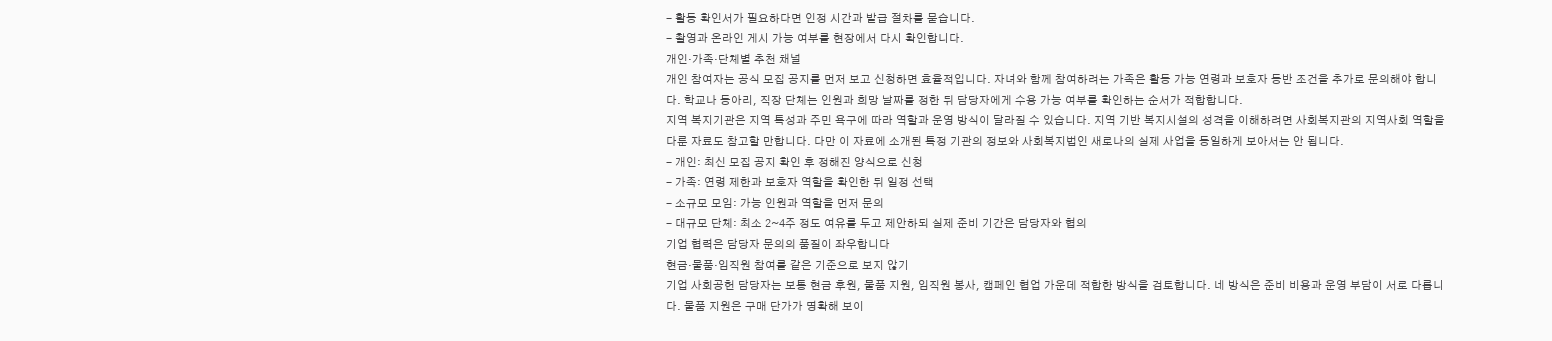- 활동 확인서가 필요하다면 인정 시간과 발급 절차를 묻습니다.
- 촬영과 온라인 게시 가능 여부를 현장에서 다시 확인합니다.
개인·가족·단체별 추천 채널
개인 참여자는 공식 모집 공지를 먼저 보고 신청하면 효율적입니다. 자녀와 함께 참여하려는 가족은 활동 가능 연령과 보호자 동반 조건을 추가로 문의해야 합니다. 학교나 동아리, 직장 단체는 인원과 희망 날짜를 정한 뒤 담당자에게 수용 가능 여부를 확인하는 순서가 적합합니다.
지역 복지기관은 지역 특성과 주민 욕구에 따라 역할과 운영 방식이 달라질 수 있습니다. 지역 기반 복지시설의 성격을 이해하려면 사회복지관의 지역사회 역할을 다룬 자료도 참고할 만합니다. 다만 이 자료에 소개된 특정 기관의 정보와 사회복지법인 새로나의 실제 사업을 동일하게 보아서는 안 됩니다.
- 개인: 최신 모집 공지 확인 후 정해진 양식으로 신청
- 가족: 연령 제한과 보호자 역할을 확인한 뒤 일정 선택
- 소규모 모임: 가능 인원과 역할을 먼저 문의
- 대규모 단체: 최소 2~4주 정도 여유를 두고 제안하되 실제 준비 기간은 담당자와 협의
기업 협력은 담당자 문의의 품질이 좌우합니다
현금·물품·임직원 참여를 같은 기준으로 보지 않기
기업 사회공헌 담당자는 보통 현금 후원, 물품 지원, 임직원 봉사, 캠페인 협업 가운데 적합한 방식을 검토합니다. 네 방식은 준비 비용과 운영 부담이 서로 다릅니다. 물품 지원은 구매 단가가 명확해 보이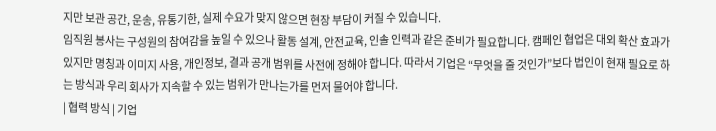지만 보관 공간, 운송, 유통기한, 실제 수요가 맞지 않으면 현장 부담이 커질 수 있습니다.
임직원 봉사는 구성원의 참여감을 높일 수 있으나 활동 설계, 안전교육, 인솔 인력과 같은 준비가 필요합니다. 캠페인 협업은 대외 확산 효과가 있지만 명칭과 이미지 사용, 개인정보, 결과 공개 범위를 사전에 정해야 합니다. 따라서 기업은 “무엇을 줄 것인가”보다 법인이 현재 필요로 하는 방식과 우리 회사가 지속할 수 있는 범위가 만나는가를 먼저 물어야 합니다.
| 협력 방식 | 기업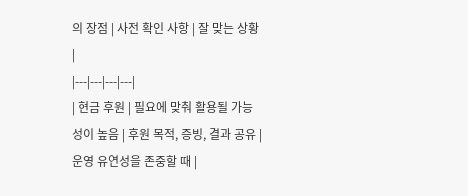의 장점 | 사전 확인 사항 | 잘 맞는 상황 |
|---|---|---|---|
| 현금 후원 | 필요에 맞춰 활용될 가능성이 높음 | 후원 목적, 증빙, 결과 공유 | 운영 유연성을 존중할 때 |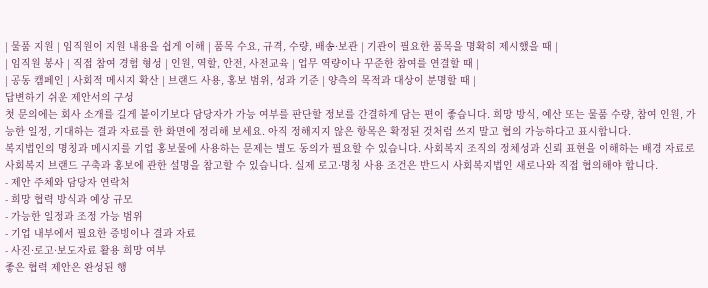| 물품 지원 | 임직원이 지원 내용을 쉽게 이해 | 품목 수요, 규격, 수량, 배송·보관 | 기관이 필요한 품목을 명확히 제시했을 때 |
| 임직원 봉사 | 직접 참여 경험 형성 | 인원, 역할, 안전, 사전교육 | 업무 역량이나 꾸준한 참여를 연결할 때 |
| 공동 캠페인 | 사회적 메시지 확산 | 브랜드 사용, 홍보 범위, 성과 기준 | 양측의 목적과 대상이 분명할 때 |
답변하기 쉬운 제안서의 구성
첫 문의에는 회사 소개를 길게 붙이기보다 담당자가 가능 여부를 판단할 정보를 간결하게 담는 편이 좋습니다. 희망 방식, 예산 또는 물품 수량, 참여 인원, 가능한 일정, 기대하는 결과 자료를 한 화면에 정리해 보세요. 아직 정해지지 않은 항목은 확정된 것처럼 쓰지 말고 협의 가능하다고 표시합니다.
복지법인의 명칭과 메시지를 기업 홍보물에 사용하는 문제는 별도 동의가 필요할 수 있습니다. 사회복지 조직의 정체성과 신뢰 표현을 이해하는 배경 자료로 사회복지 브랜드 구축과 홍보에 관한 설명을 참고할 수 있습니다. 실제 로고·명칭 사용 조건은 반드시 사회복지법인 새로나와 직접 협의해야 합니다.
- 제안 주체와 담당자 연락처
- 희망 협력 방식과 예상 규모
- 가능한 일정과 조정 가능 범위
- 기업 내부에서 필요한 증빙이나 결과 자료
- 사진·로고·보도자료 활용 희망 여부
좋은 협력 제안은 완성된 행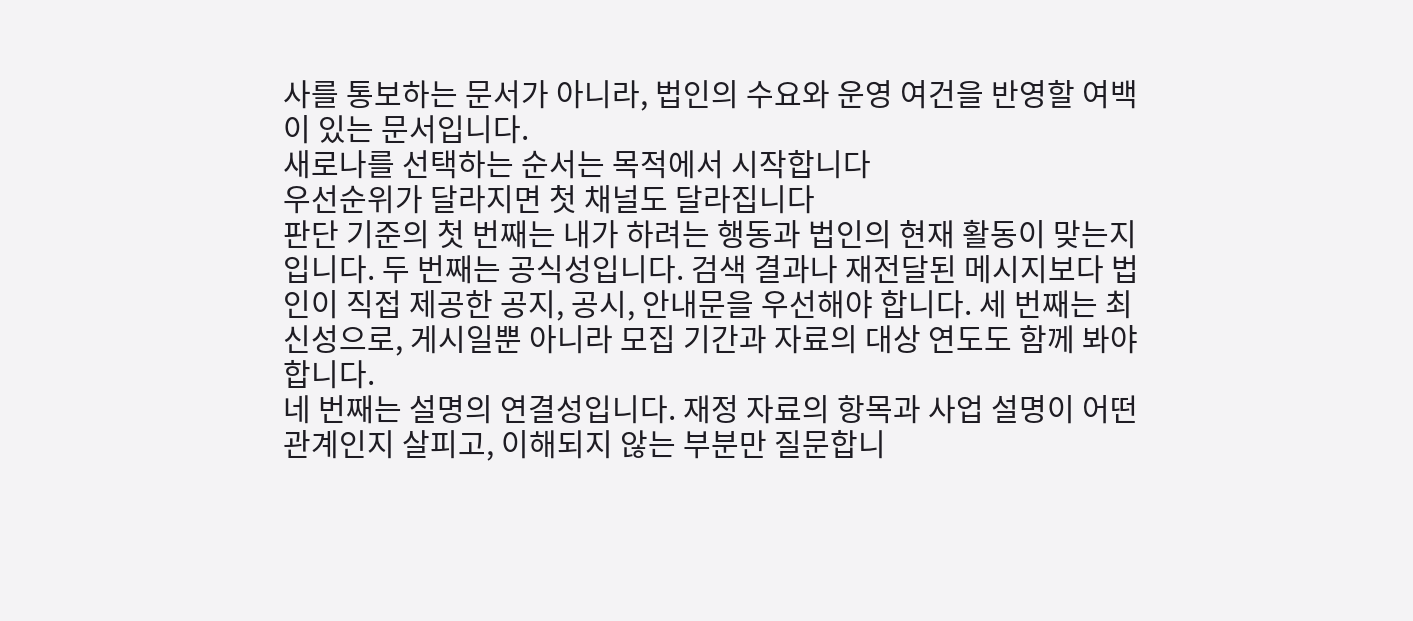사를 통보하는 문서가 아니라, 법인의 수요와 운영 여건을 반영할 여백이 있는 문서입니다.
새로나를 선택하는 순서는 목적에서 시작합니다
우선순위가 달라지면 첫 채널도 달라집니다
판단 기준의 첫 번째는 내가 하려는 행동과 법인의 현재 활동이 맞는지입니다. 두 번째는 공식성입니다. 검색 결과나 재전달된 메시지보다 법인이 직접 제공한 공지, 공시, 안내문을 우선해야 합니다. 세 번째는 최신성으로, 게시일뿐 아니라 모집 기간과 자료의 대상 연도도 함께 봐야 합니다.
네 번째는 설명의 연결성입니다. 재정 자료의 항목과 사업 설명이 어떤 관계인지 살피고, 이해되지 않는 부분만 질문합니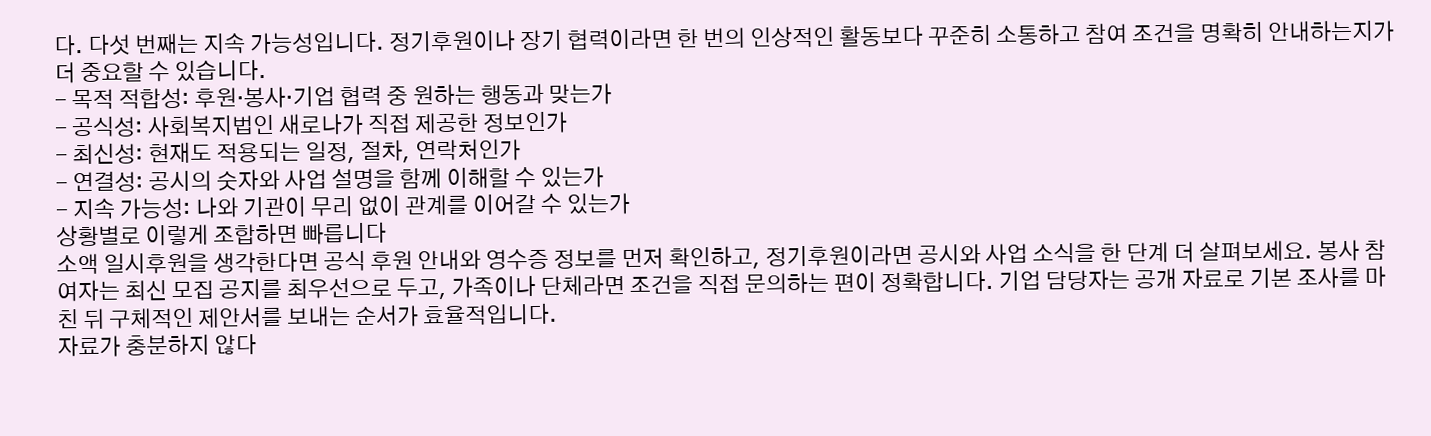다. 다섯 번째는 지속 가능성입니다. 정기후원이나 장기 협력이라면 한 번의 인상적인 활동보다 꾸준히 소통하고 참여 조건을 명확히 안내하는지가 더 중요할 수 있습니다.
- 목적 적합성: 후원·봉사·기업 협력 중 원하는 행동과 맞는가
- 공식성: 사회복지법인 새로나가 직접 제공한 정보인가
- 최신성: 현재도 적용되는 일정, 절차, 연락처인가
- 연결성: 공시의 숫자와 사업 설명을 함께 이해할 수 있는가
- 지속 가능성: 나와 기관이 무리 없이 관계를 이어갈 수 있는가
상황별로 이렇게 조합하면 빠릅니다
소액 일시후원을 생각한다면 공식 후원 안내와 영수증 정보를 먼저 확인하고, 정기후원이라면 공시와 사업 소식을 한 단계 더 살펴보세요. 봉사 참여자는 최신 모집 공지를 최우선으로 두고, 가족이나 단체라면 조건을 직접 문의하는 편이 정확합니다. 기업 담당자는 공개 자료로 기본 조사를 마친 뒤 구체적인 제안서를 보내는 순서가 효율적입니다.
자료가 충분하지 않다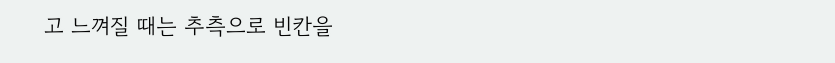고 느껴질 때는 추측으로 빈칸을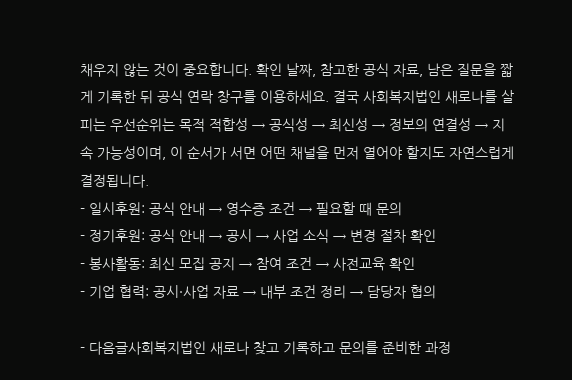채우지 않는 것이 중요합니다. 확인 날짜, 참고한 공식 자료, 남은 질문을 짧게 기록한 뒤 공식 연락 창구를 이용하세요. 결국 사회복지법인 새로나를 살피는 우선순위는 목적 적합성 → 공식성 → 최신성 → 정보의 연결성 → 지속 가능성이며, 이 순서가 서면 어떤 채널을 먼저 열어야 할지도 자연스럽게 결정됩니다.
- 일시후원: 공식 안내 → 영수증 조건 → 필요할 때 문의
- 정기후원: 공식 안내 → 공시 → 사업 소식 → 변경 절차 확인
- 봉사활동: 최신 모집 공지 → 참여 조건 → 사전교육 확인
- 기업 협력: 공시·사업 자료 → 내부 조건 정리 → 담당자 협의

- 다음글사회복지법인 새로나 찾고 기록하고 문의를 준비한 과정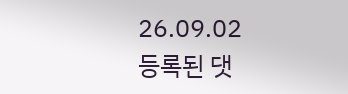26.09.02
등록된 댓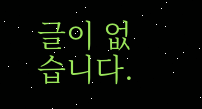글이 없습니다.